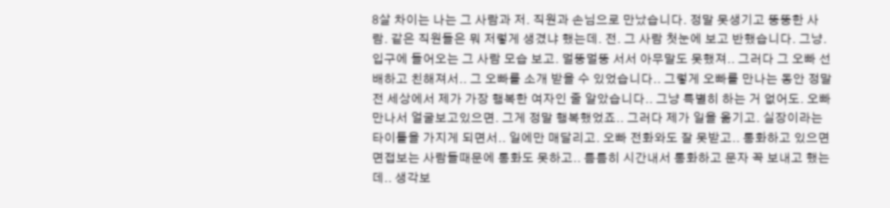8살 차이는 나는 그 사람과 저. 직원과 손님으로 만났습니다. 정말 못생기고 뚱뚱한 사람. 같은 직원들은 뭐 저렇게 생겼냐 했는데. 전. 그 사람 첫눈에 보고 반했습니다. 그냥. 입구에 들어오는 그 사람 모습 보고. 멀뚱멀뚱 서서 아무말도 못했져.. 그러다 그 오빠 선배하고 친해져서.. 그 오빠를 소개 받을 수 있었습니다.. 그렇게 오빠를 만나는 동안 정말 전 세상에서 제가 가장 행복한 여자인 줄 알았습니다.. 그냥 특별히 하는 거 없어도. 오빠 만나서 얼굴보고있으면. 그게 정말 행복했었죠.. 그러다 제가 일을 옮기고. 실장이라는 타이틀을 가지게 되면서.. 일에만 매달리고. 오빠 전화와도 잘 못받고.. 통화하고 있으면 면접보는 사람들때문에 통화도 못하고.. 틈틈히 시간내서 통화하고 문자 꼭 보내고 했는데.. 생각보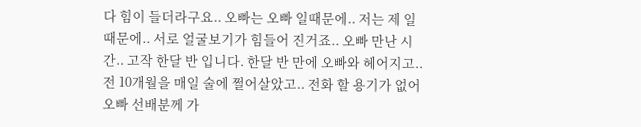다 힘이 들더라구요.. 오빠는 오빠 일때문에.. 저는 제 일때문에.. 서로 얼굴보기가 힘들어 진거죠.. 오빠 만난 시간.. 고작 한달 반 입니다. 한달 반 만에 오빠와 헤어지고.. 전 10개월을 매일 술에 쩔어살았고.. 전화 할 용기가 없어 오빠 선배분께 가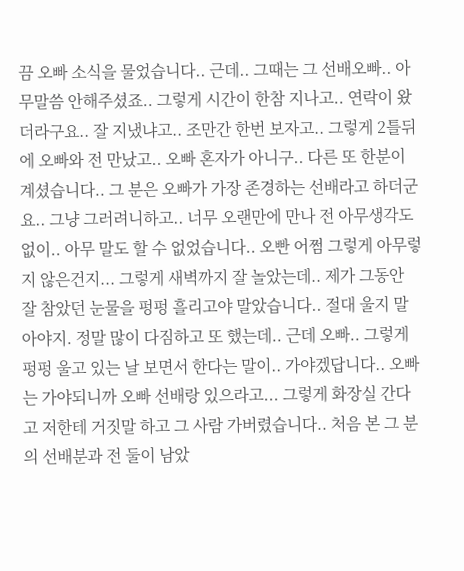끔 오빠 소식을 물었습니다.. 근데.. 그때는 그 선배오빠.. 아무말씀 안해주셨죠.. 그렇게 시간이 한참 지나고.. 연락이 왔더라구요.. 잘 지냈냐고.. 조만간 한번 보자고.. 그렇게 2틀뒤에 오빠와 전 만났고.. 오빠 혼자가 아니구.. 다른 또 한분이 계셨습니다.. 그 분은 오빠가 가장 존경하는 선배라고 하더군요.. 그냥 그러려니하고.. 너무 오랜만에 만나 전 아무생각도 없이.. 아무 말도 할 수 없었습니다.. 오빤 어쩜 그렇게 아무렇지 않은건지... 그렇게 새벽까지 잘 놀았는데.. 제가 그동안 잘 참았던 눈물을 펑펑 흘리고야 말았습니다.. 절대 울지 말아야지. 정말 많이 다짐하고 또 했는데.. 근데 오빠.. 그렇게 펑펑 울고 있는 날 보면서 한다는 말이.. 가야겠답니다.. 오빠는 가야되니까 오빠 선배랑 있으라고... 그렇게 화장실 간다고 저한테 거짓말 하고 그 사람 가버렸습니다.. 처음 본 그 분의 선배분과 전 둘이 남았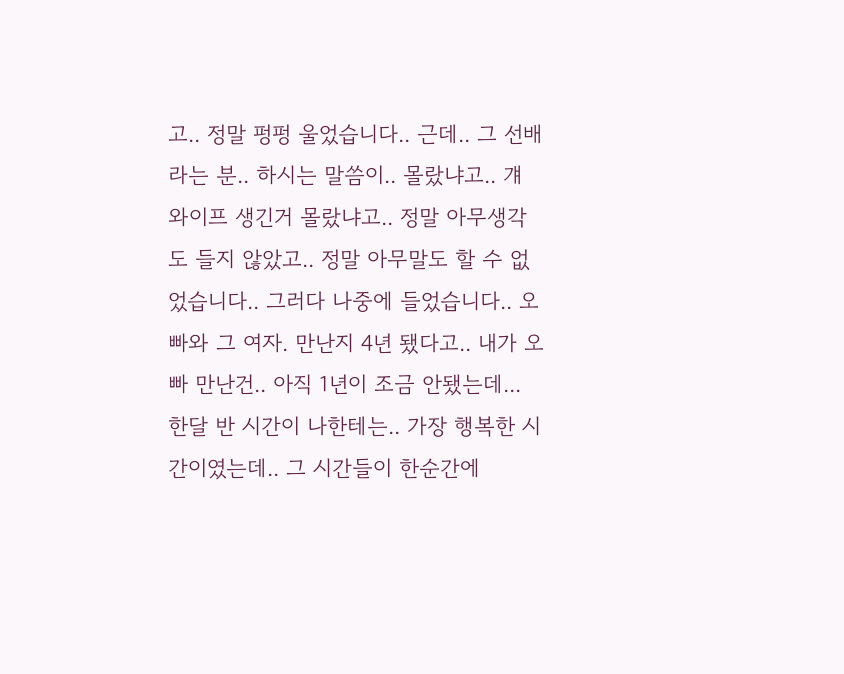고.. 정말 펑펑 울었습니다.. 근데.. 그 선배라는 분.. 하시는 말씀이.. 몰랐냐고.. 걔 와이프 생긴거 몰랐냐고.. 정말 아무생각도 들지 않았고.. 정말 아무말도 할 수 없었습니다.. 그러다 나중에 들었습니다.. 오빠와 그 여자. 만난지 4년 됐다고.. 내가 오빠 만난건.. 아직 1년이 조금 안됐는데... 한달 반 시간이 나한테는.. 가장 행복한 시간이였는데.. 그 시간들이 한순간에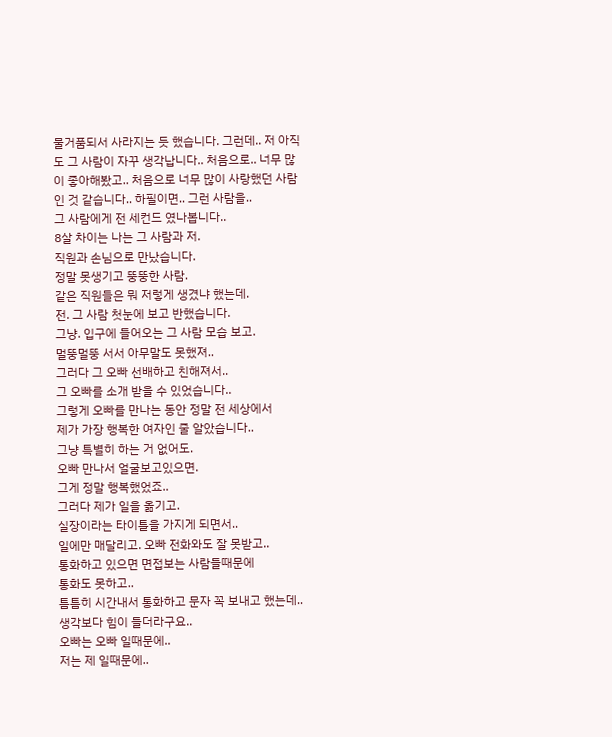물거품되서 사라지는 듯 했습니다. 그런데.. 저 아직도 그 사람이 자꾸 생각납니다.. 처음으로.. 너무 많이 좋아해봤고.. 처음으로 너무 많이 사랑했던 사람인 것 같습니다.. 하필이면.. 그런 사람을..
그 사람에게 전 세컨드 였나봅니다..
8살 차이는 나는 그 사람과 저.
직원과 손님으로 만났습니다.
정말 못생기고 뚱뚱한 사람.
같은 직원들은 뭐 저렇게 생겼냐 했는데.
전. 그 사람 첫눈에 보고 반했습니다.
그냥. 입구에 들어오는 그 사람 모습 보고.
멀뚱멀뚱 서서 아무말도 못했져..
그러다 그 오빠 선배하고 친해져서..
그 오빠를 소개 받을 수 있었습니다..
그렇게 오빠를 만나는 동안 정말 전 세상에서
제가 가장 행복한 여자인 줄 알았습니다..
그냥 특별히 하는 거 없어도.
오빠 만나서 얼굴보고있으면.
그게 정말 행복했었죠..
그러다 제가 일을 옮기고.
실장이라는 타이틀을 가지게 되면서..
일에만 매달리고. 오빠 전화와도 잘 못받고..
통화하고 있으면 면접보는 사람들때문에
통화도 못하고..
틈틈히 시간내서 통화하고 문자 꼭 보내고 했는데..
생각보다 힘이 들더라구요..
오빠는 오빠 일때문에..
저는 제 일때문에..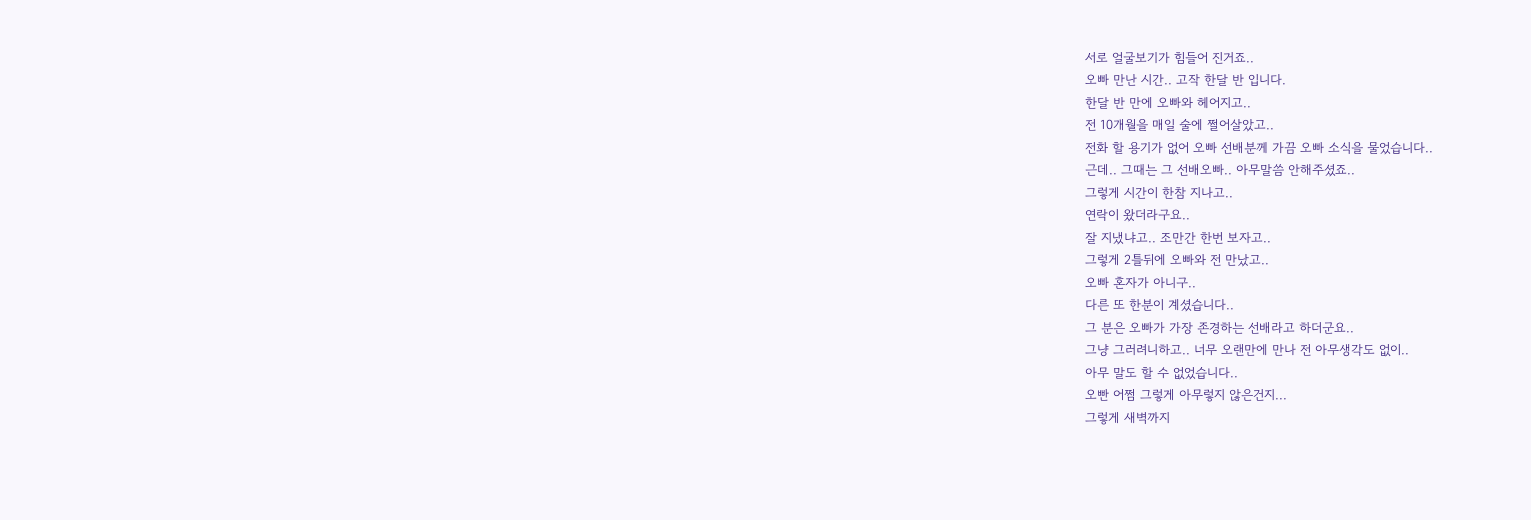서로 얼굴보기가 힘들어 진거죠..
오빠 만난 시간.. 고작 한달 반 입니다.
한달 반 만에 오빠와 헤어지고..
전 10개월을 매일 술에 쩔어살았고..
전화 할 용기가 없어 오빠 선배분께 가끔 오빠 소식을 물었습니다..
근데.. 그때는 그 선배오빠.. 아무말씀 안해주셨죠..
그렇게 시간이 한참 지나고..
연락이 왔더라구요..
잘 지냈냐고.. 조만간 한번 보자고..
그렇게 2틀뒤에 오빠와 전 만났고..
오빠 혼자가 아니구..
다른 또 한분이 계셨습니다..
그 분은 오빠가 가장 존경하는 선배라고 하더군요..
그냥 그러려니하고.. 너무 오랜만에 만나 전 아무생각도 없이..
아무 말도 할 수 없었습니다..
오빤 어쩜 그렇게 아무렇지 않은건지...
그렇게 새벽까지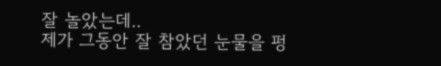잘 놀았는데..
제가 그동안 잘 참았던 눈물을 펑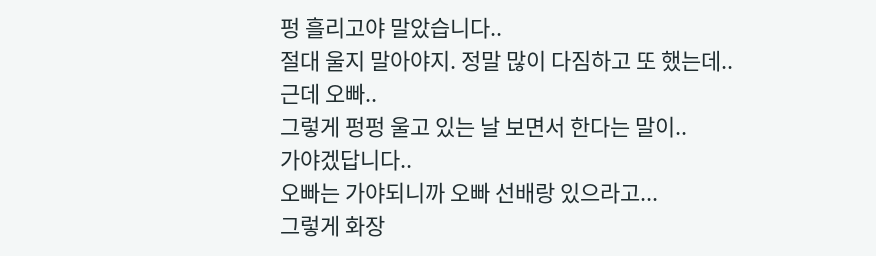펑 흘리고야 말았습니다..
절대 울지 말아야지. 정말 많이 다짐하고 또 했는데..
근데 오빠..
그렇게 펑펑 울고 있는 날 보면서 한다는 말이..
가야겠답니다..
오빠는 가야되니까 오빠 선배랑 있으라고...
그렇게 화장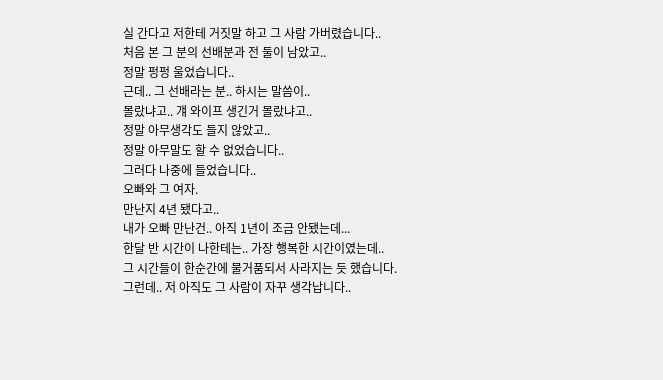실 간다고 저한테 거짓말 하고 그 사람 가버렸습니다..
처음 본 그 분의 선배분과 전 둘이 남았고..
정말 펑펑 울었습니다..
근데.. 그 선배라는 분.. 하시는 말씀이..
몰랐냐고.. 걔 와이프 생긴거 몰랐냐고..
정말 아무생각도 들지 않았고..
정말 아무말도 할 수 없었습니다..
그러다 나중에 들었습니다..
오빠와 그 여자.
만난지 4년 됐다고..
내가 오빠 만난건.. 아직 1년이 조금 안됐는데...
한달 반 시간이 나한테는.. 가장 행복한 시간이였는데..
그 시간들이 한순간에 물거품되서 사라지는 듯 했습니다.
그런데.. 저 아직도 그 사람이 자꾸 생각납니다..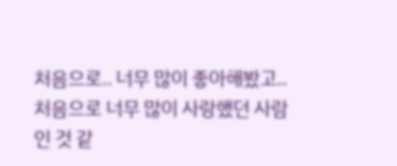처음으로.. 너무 많이 좋아해봤고..
처음으로 너무 많이 사랑했던 사람인 것 같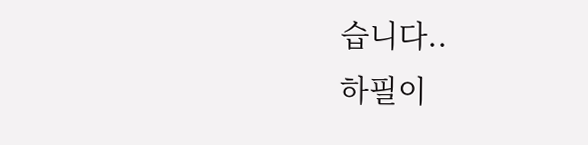습니다..
하필이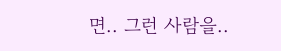면.. 그런 사람을..